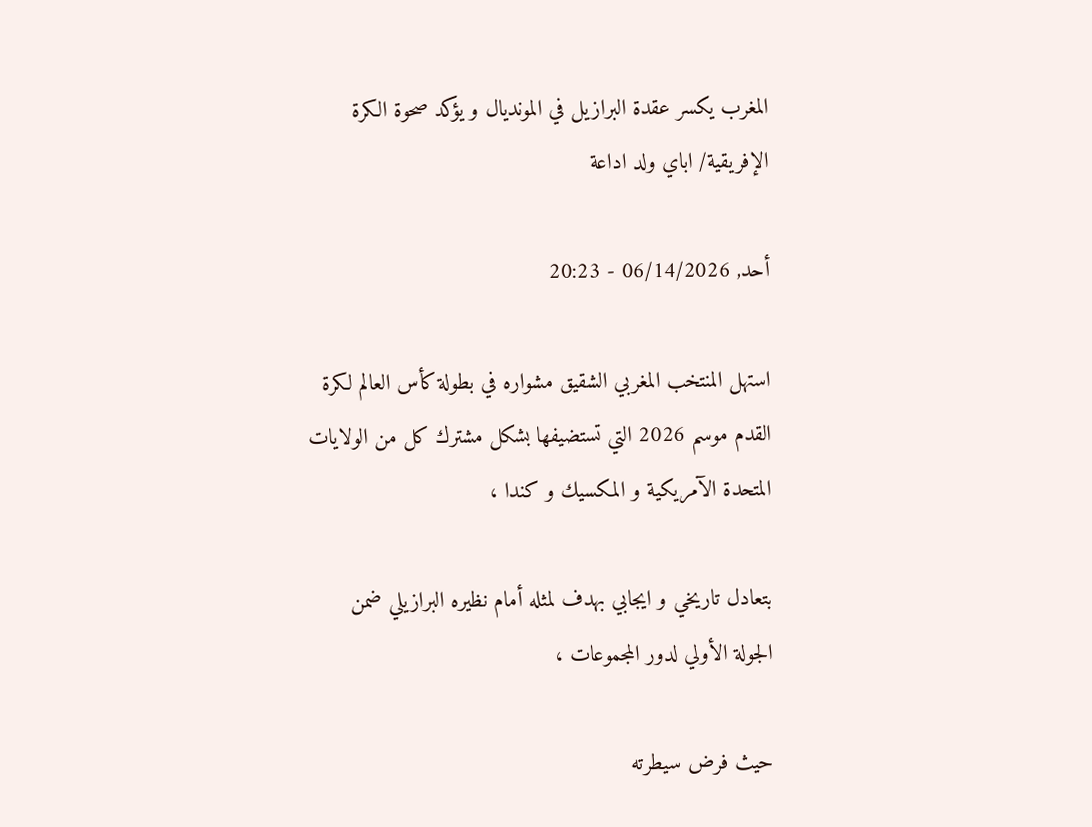المغرب يكسر عقدة البرازيل في المونديال و يؤكد صحوة الكرة الإفريقية/ اباي ولد اداعة

أحد, 06/14/2026 - 20:23

استهل المنتخب المغربي الشقيق مشواره في بطولة كأس العالم لكرة القدم موسم 2026 التي تستضيفها بشكل مشترك كل من الولايات المتحدة الآمريكية و المكسيك و كندا ،

بتعادل تاريخي و ايجابي بهدف لمثله أمام نظيره البرازيلي ضمن الجولة الأولي لدور المجموعات ،

حيث فرض سيطرته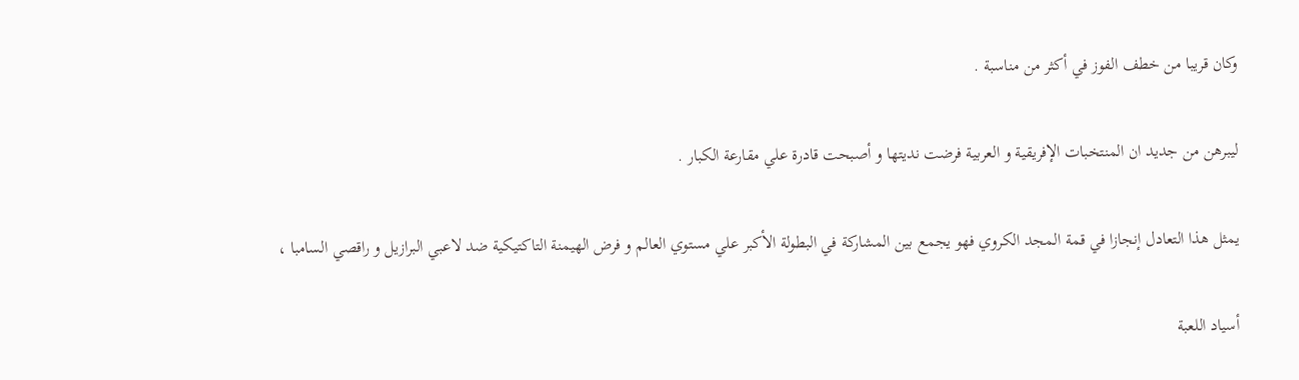وكان قريبا من خطف الفوز في أكثر من مناسبة .

ليبرهن من جديد ان المنتخبات الإفريقية و العربية فرضت نديتها و أصبحت قادرة علي مقارعة الكبار .

يمثل هذا التعادل إنجازا في قمة المجد الكروي فهو يجمع بين المشاركة في البطولة الأكبر علي مستوي العالم و فرض الهيمنة التاكتيكية ضد لاعبي البرازيل و راقصي السامبا ،

أسياد اللعبة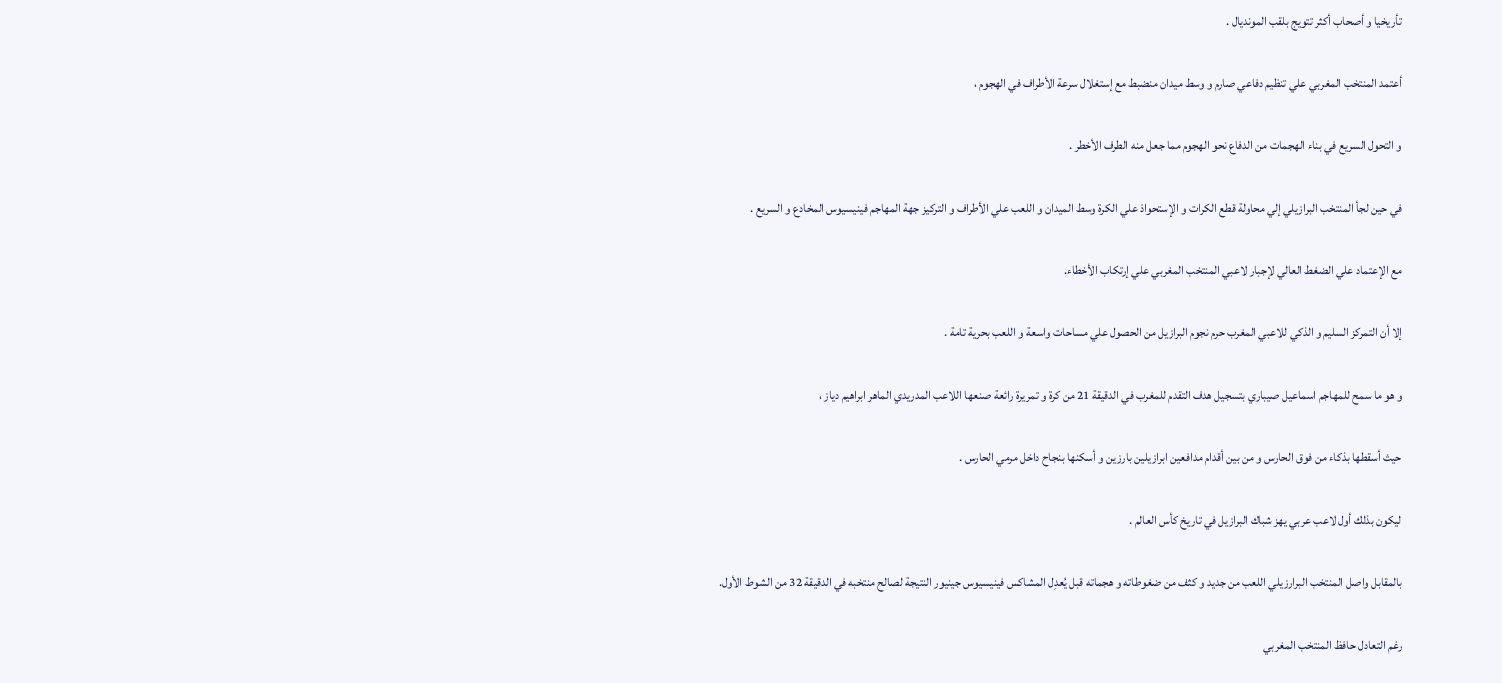تأريخيا و أصحاب أكثر تتويج بلقب المونديال .

أعتمد المنتخب المغربي علي تنظيم دفاعي صارم و وسط ميدان منضبط مع إستغلال سرعة الأطراف في الهجوم ،

و التحول السريع في بناء الهجمات من الدفاع نحو الهجوم مما جعل منه الطرف الأخطر .

في حين لجأ المنتخب البرازيلي إلي محاولة قطع الكرات و الإستحواذ علي الكرة وسط الميدان و اللعب علي الأطراف و التركيز جهة المهاجم فينيسيوس المخادع و السريع .

مع الإعتماد علي الضغط العالي لإجبار لاعبي المنتخب المغربي علي إرتكاب الأخطاء.

إلا أن التمركز السليم و الذكي للاعبي المغرب حرم نجوم البرازيل من الحصول علي مساحات واسعة و اللعب بحرية تامة .

و هو ما سمح للمهاجم اسماعيل صيباري بتسجيل هدف التقدم للمغرب في الدقيقة 21 من كرة و تمريرة رائعة صنعها اللاعب المدريدي الماهر ابراهيم دياز ،

حيث أسقطها بذكاء من فوق الحارس و من بين أقدام مدافعين ابرازيلين بارزين و أسكنها بنجاح داخل مرمي الحارس .

ليكون بذلك أول لاعب عربي يهز شباك البرازيل في تاريخ كأس العالم .

بالمقابل واصل المنتخب البرارزيلي اللعب من جديد و كثف من ضغوطاته و هجماته قبل يُعدِل المشاكس فينيسيوس جينيور النتيجة لصالح منتخبه في الدقيقة 32 من الشوط الأول.

رغم التعادل حافظ المنتخب المغربي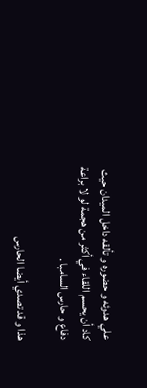علي هدوئه و حضوره و تألقه داخل الميدان حيث كاد أن يحسم اللقاء في أكثر من هجمة لو لا براعة دفاع و حارس السامبا .

هذا و قد تصدي أيضا الحارس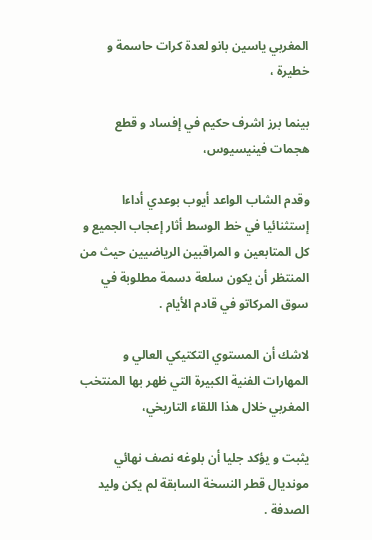المغربي ياسين بانو لعدة كرات حاسمة و خطيرة ،

بينما برز اشرف حكيم في إفساد و قطع هجمات فينيسيوس،

وقدم الشاب الواعد أيوب بوعدي أداءا إستثنائيا في خط الوسط أثار إعجاب الجميع و كل المتابعين و المراقبين الرياضيين حيث من المنتظر أن يكون سلعة دسمة مطلوبة في سوق المركاتو في قادم الأيام .

لاشك أن المستوي التكتيكي العالي و المهارات الفنية الكبيرة التي ظهر بها المنتخب المغربي خلال هذا اللقاء التاريخي،

يثبت و يؤكد جليا أن بلوغه نصف نهائي مونديال قطر النسخة السابقة لم يكن وليد الصدفة .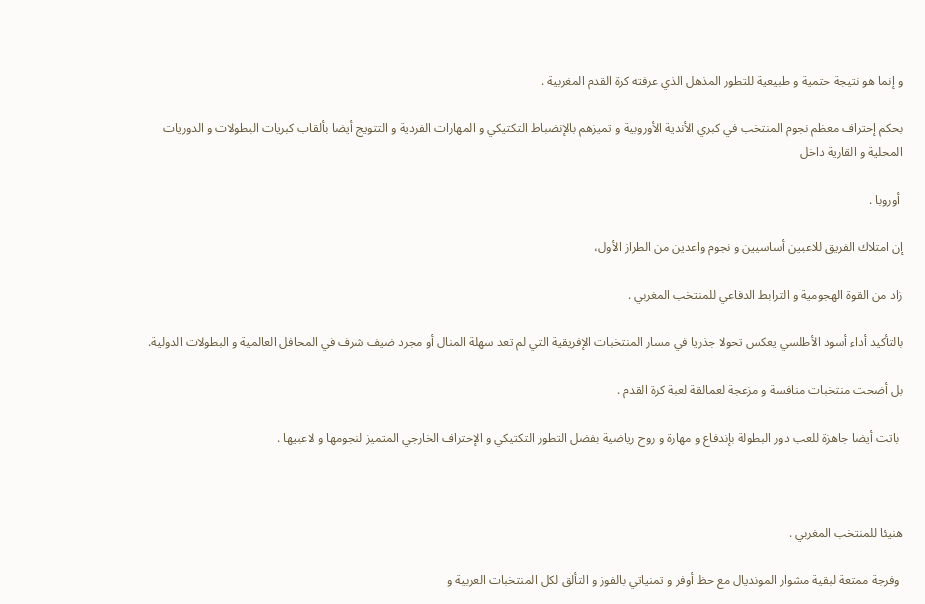و إنما هو نتيجة حتمية و طبيعية للتطور المذهل الذي عرفته كرة القدم المغربية .

بحكم إحتراف معظم نجوم المنتخب في كبري الأندية الأوروبية و تميزهم بالإنضباط التكتيكي و المهارات الفردية و التتويج أيضا بألقاب كبريات البطولات و الدوريات المحلية و القارية داخل

 أوروبا .

إن امتلاك الفريق للاعبين أساسيين و نجوم واعدين من الطراز الأول،

زاد من القوة الهجومية و الترابط الدفاعي للمنتخب المغربي .

بالتأكيد أداء أسود الأطلسي يعكس تحولا جذريا في مسار المنتخبات الإفريقية التي لم تعد سهلة المنال أو مجرد ضيف شرف في المحافل العالمية و البطولات الدولية.

بل أضحت منتخبات منافسة و مزعجة لعمالقة لعبة كرة القدم .

 باتت أيضا جاهزة للعب دور البطولة بإندفاع و مهارة و روح رياضية بفضل التطور التكتيكي و الإحتراف الخارجي المتميز لنجومها و لاعبيها .



هنيئا للمنتخب المغربي .

 وفرجة ممتعة لبقية مشوار المونديال مع حظ أوفر و تمنياتي بالفوز و التألق لكل المنتخبات العربية و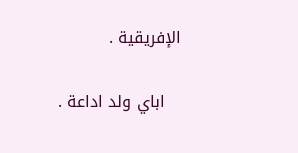الإفريقية .

   اباي ولد اداعة .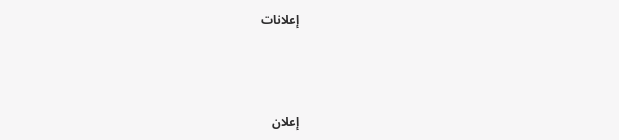إعلانات



إعلان